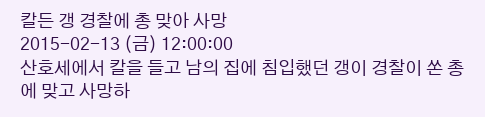칼든 갱 경찰에 총 맞아 사망
2015-02-13 (금) 12:00:00
산호세에서 칼을 들고 남의 집에 침입했던 갱이 경찰이 쏜 총에 맞고 사망하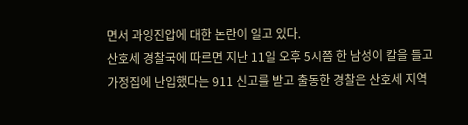면서 과잉진압에 대한 논란이 일고 있다.
산호세 경찰국에 따르면 지난 11일 오후 5시쯤 한 남성이 칼을 들고 가정집에 난입했다는 911 신고를 받고 출동한 경찰은 산호세 지역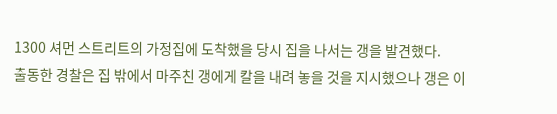1300 셔먼 스트리트의 가정집에 도착했을 당시 집을 나서는 갱을 발견했다.
출동한 경찰은 집 밖에서 마주친 갱에게 칼을 내려 놓을 것을 지시했으나 갱은 이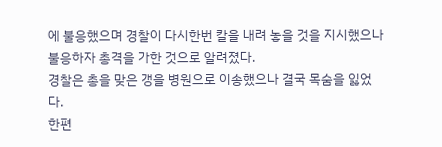에 불응했으며 경찰이 다시한번 칼을 내려 놓을 것을 지시했으나 불응하자 총격을 가한 것으로 알려졌다.
경찰은 총을 맞은 갱을 병원으로 이송했으나 결국 목숨을 잃었다.
한편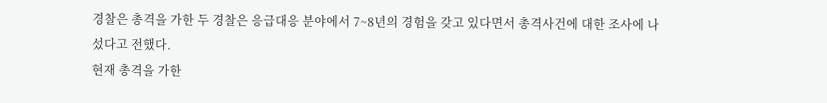경찰은 총격을 가한 두 경찰은 응급대응 분야에서 7~8년의 경험을 갖고 있다면서 총격사건에 대한 조사에 나섰다고 전했다.
현재 총격을 가한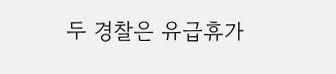두 경찰은 유급휴가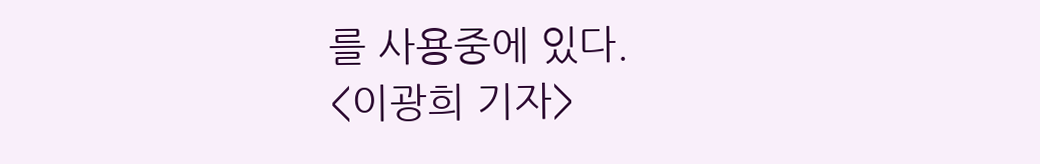를 사용중에 있다.
<이광희 기자>